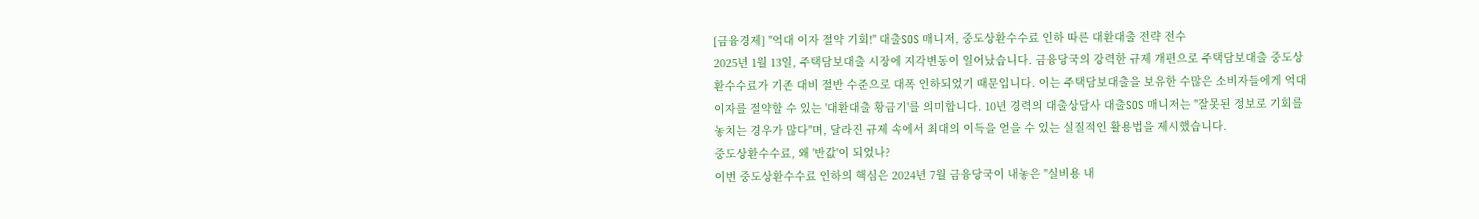[금융경제] "억대 이자 절약 기회!" 대출SOS 매니저, 중도상환수수료 인하 따른 대환대출 전략 전수
2025년 1월 13일, 주택담보대출 시장에 지각변동이 일어났습니다. 금융당국의 강력한 규제 개편으로 주택담보대출 중도상환수수료가 기존 대비 절반 수준으로 대폭 인하되었기 때문입니다. 이는 주택담보대출을 보유한 수많은 소비자들에게 억대 이자를 절약할 수 있는 '대환대출 황금기'를 의미합니다. 10년 경력의 대출상담사 대출SOS 매니저는 "잘못된 정보로 기회를 놓치는 경우가 많다"며, 달라진 규제 속에서 최대의 이득을 얻을 수 있는 실질적인 활용법을 제시했습니다.
중도상환수수료, 왜 '반값'이 되었나?
이번 중도상환수수료 인하의 핵심은 2024년 7월 금융당국이 내놓은 "실비용 내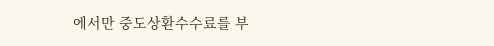에서만 중도상환수수료를 부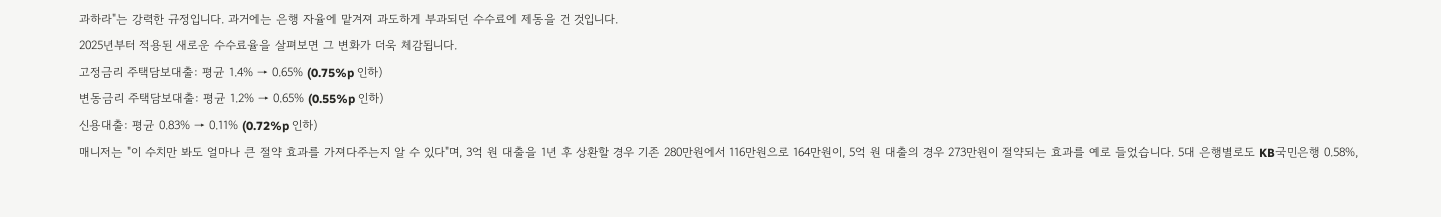과하라"는 강력한 규정입니다. 과거에는 은행 자율에 맡겨져 과도하게 부과되던 수수료에 제동을 건 것입니다.
2025년부터 적용된 새로운 수수료율을 살펴보면 그 변화가 더욱 체감됩니다.
고정금리 주택담보대출: 평균 1.4% → 0.65% (0.75%p 인하)
변동금리 주택담보대출: 평균 1.2% → 0.65% (0.55%p 인하)
신용대출: 평균 0.83% → 0.11% (0.72%p 인하)
매니저는 "이 수치만 봐도 얼마나 큰 절약 효과를 가져다주는지 알 수 있다"며, 3억 원 대출을 1년 후 상환할 경우 기존 280만원에서 116만원으로 164만원이, 5억 원 대출의 경우 273만원이 절약되는 효과를 예로 들었습니다. 5대 은행별로도 KB국민은행 0.58%,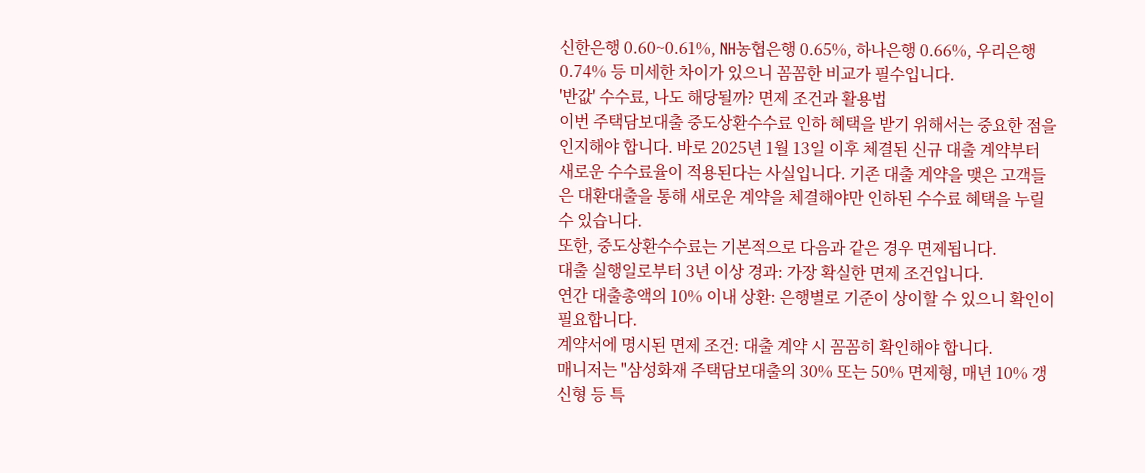신한은행 0.60~0.61%, NH농협은행 0.65%, 하나은행 0.66%, 우리은행 0.74% 등 미세한 차이가 있으니 꼼꼼한 비교가 필수입니다.
'반값' 수수료, 나도 해당될까? 면제 조건과 활용법
이번 주택담보대출 중도상환수수료 인하 혜택을 받기 위해서는 중요한 점을 인지해야 합니다. 바로 2025년 1월 13일 이후 체결된 신규 대출 계약부터 새로운 수수료율이 적용된다는 사실입니다. 기존 대출 계약을 맺은 고객들은 대환대출을 통해 새로운 계약을 체결해야만 인하된 수수료 혜택을 누릴 수 있습니다.
또한, 중도상환수수료는 기본적으로 다음과 같은 경우 면제됩니다.
대출 실행일로부터 3년 이상 경과: 가장 확실한 면제 조건입니다.
연간 대출총액의 10% 이내 상환: 은행별로 기준이 상이할 수 있으니 확인이 필요합니다.
계약서에 명시된 면제 조건: 대출 계약 시 꼼꼼히 확인해야 합니다.
매니저는 "삼성화재 주택담보대출의 30% 또는 50% 면제형, 매년 10% 갱신형 등 특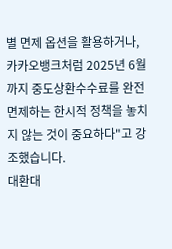별 면제 옵션을 활용하거나, 카카오뱅크처럼 2025년 6월까지 중도상환수수료를 완전 면제하는 한시적 정책을 놓치지 않는 것이 중요하다"고 강조했습니다.
대환대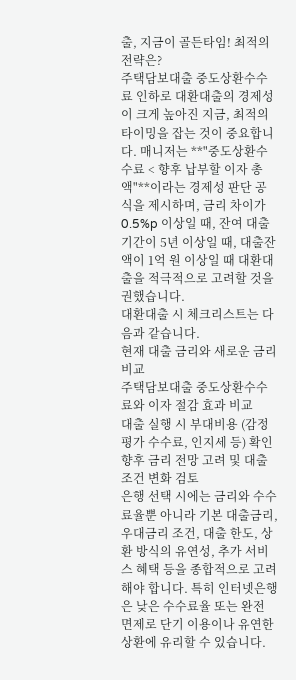출, 지금이 골든타임! 최적의 전략은?
주택담보대출 중도상환수수료 인하로 대환대출의 경제성이 크게 높아진 지금, 최적의 타이밍을 잡는 것이 중요합니다. 매니저는 **"중도상환수수료 < 향후 납부할 이자 총액"**이라는 경제성 판단 공식을 제시하며, 금리 차이가 0.5%p 이상일 때, 잔여 대출기간이 5년 이상일 때, 대출잔액이 1억 원 이상일 때 대환대출을 적극적으로 고려할 것을 권했습니다.
대환대출 시 체크리스트는 다음과 같습니다.
현재 대출 금리와 새로운 금리 비교
주택담보대출 중도상환수수료와 이자 절감 효과 비교
대출 실행 시 부대비용 (감정평가 수수료, 인지세 등) 확인
향후 금리 전망 고려 및 대출 조건 변화 검토
은행 선택 시에는 금리와 수수료율뿐 아니라 기본 대출금리, 우대금리 조건, 대출 한도, 상환 방식의 유연성, 추가 서비스 혜택 등을 종합적으로 고려해야 합니다. 특히 인터넷은행은 낮은 수수료율 또는 완전 면제로 단기 이용이나 유연한 상환에 유리할 수 있습니다.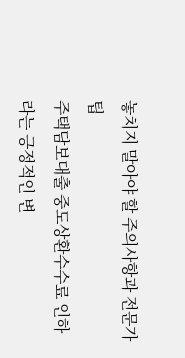놓치지 말아야 할 주의사항과 전문가 팁
주택담보대출 중도상환수수료 인하라는 긍정적인 변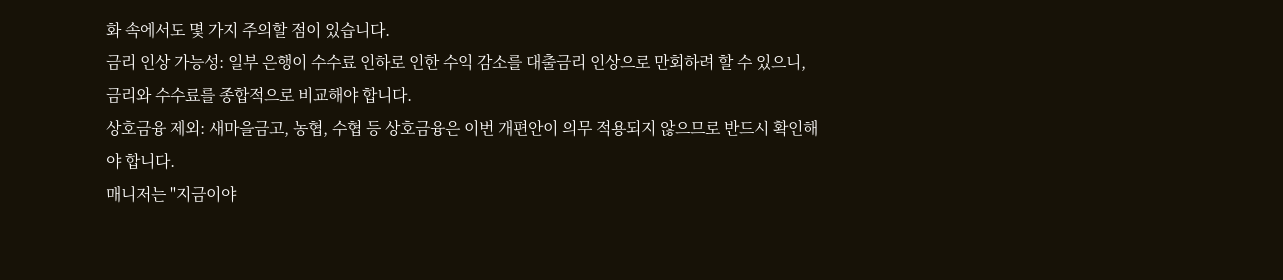화 속에서도 몇 가지 주의할 점이 있습니다.
금리 인상 가능성: 일부 은행이 수수료 인하로 인한 수익 감소를 대출금리 인상으로 만회하려 할 수 있으니, 금리와 수수료를 종합적으로 비교해야 합니다.
상호금융 제외: 새마을금고, 농협, 수협 등 상호금융은 이번 개편안이 의무 적용되지 않으므로 반드시 확인해야 합니다.
매니저는 "지금이야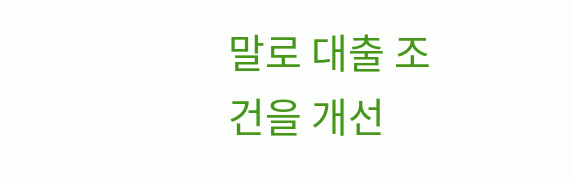말로 대출 조건을 개선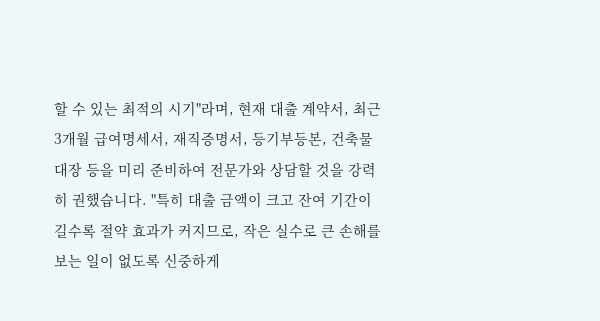할 수 있는 최적의 시기"라며, 현재 대출 계약서, 최근 3개월 급여명세서, 재직증명서, 등기부등본, 건축물대장 등을 미리 준비하여 전문가와 상담할 것을 강력히 권했습니다. "특히 대출 금액이 크고 잔여 기간이 길수록 절약 효과가 커지므로, 작은 실수로 큰 손해를 보는 일이 없도록 신중하게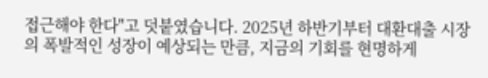접근해야 한다"고 덧붙였습니다. 2025년 하반기부터 대환대출 시장의 폭발적인 성장이 예상되는 만큼, 지금의 기회를 현명하게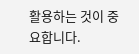활용하는 것이 중요합니다.